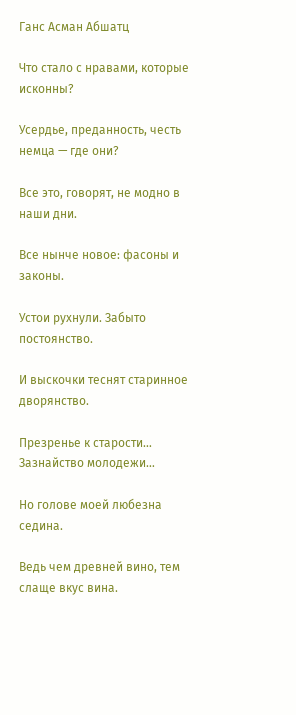Ганс Асман Абшатц

Что стало с нравами, которые исконны?

Усердье, преданность, честь немца — где они?

Все это, говорят, не модно в наши дни.

Все нынче новое: фасоны и законы.

Устои рухнули. Забыто постоянство.

И выскочки теснят старинное дворянство.

Презренье к старости… Зазнайство молодежи…

Но голове моей любезна седина.

Ведь чем древней вино, тем слаще вкус вина.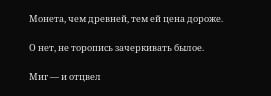Монета, чем древней, тем ей цена дороже.

О нет, не торопись зачеркивать былое.

Миг — и отцвел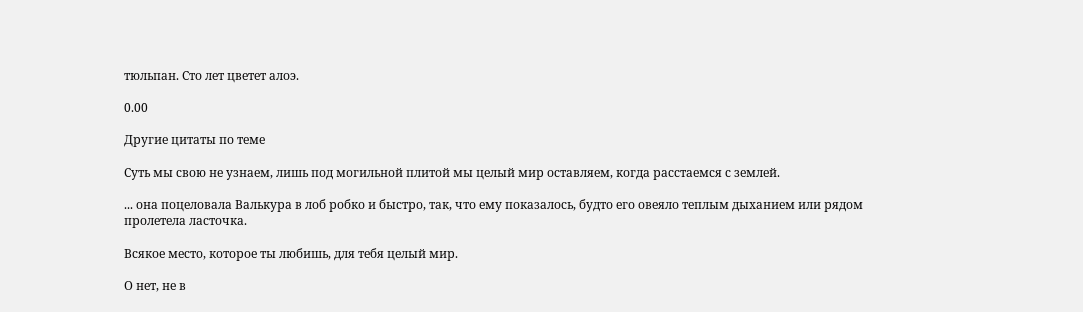тюльпан. Сто лет цветет алоэ.

0.00

Другие цитаты по теме

Суть мы свою не узнаем, лишь под могильной плитой мы целый мир оставляем, когда расстаемся с землей.

... она поцеловала Валькура в лоб робко и быстро, так, что ему показалось, будто его овеяло теплым дыханием или рядом пролетела ласточка.

Всякое место, которое ты любишь, для тебя целый мир.

О нет, не в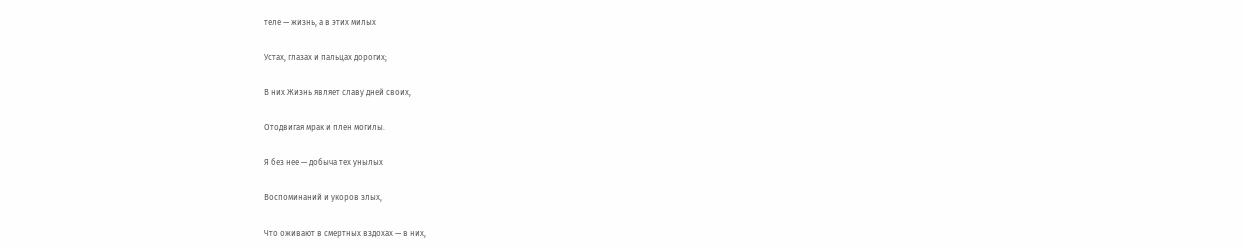теле — жизнь, а в этих милых

Устах, глазах и пальцах дорогих;

В них Жизнь являет славу дней своих,

Отодвигая мрак и плен могилы.

Я без нее — добыча тех унылых

Воспоминаний и укоров злых,

Что оживают в смертных вздохах — в них,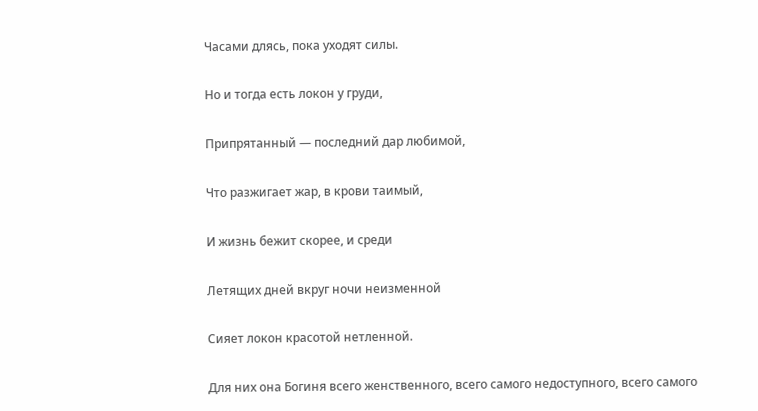Часами длясь, пока уходят силы.

Но и тогда есть локон у груди,

Припрятанный — последний дар любимой,

Что разжигает жар, в крови таимый,

И жизнь бежит скорее, и среди

Летящих дней вкруг ночи неизменной

Сияет локон красотой нетленной.

Для них она Богиня всего женственного, всего самого недоступного, всего самого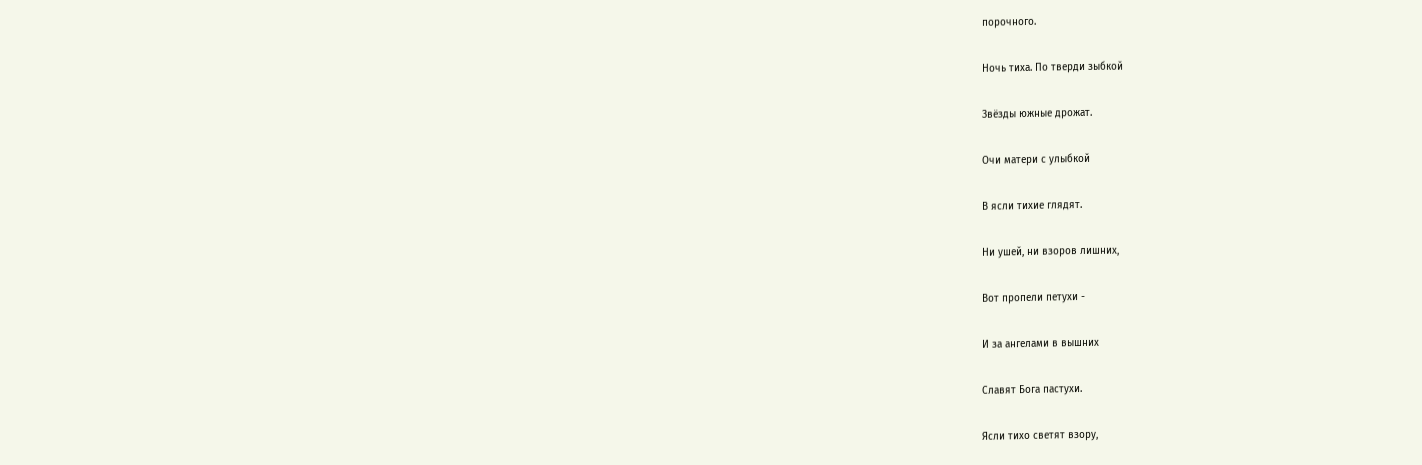порочного.

Ночь тиха. По тверди зыбкой

Звёзды южные дрожат.

Очи матери с улыбкой

В ясли тихие глядят.

Ни ушей, ни взоров лишних,

Вот пропели петухи -

И за ангелами в вышних

Славят Бога пастухи.

Ясли тихо светят взору,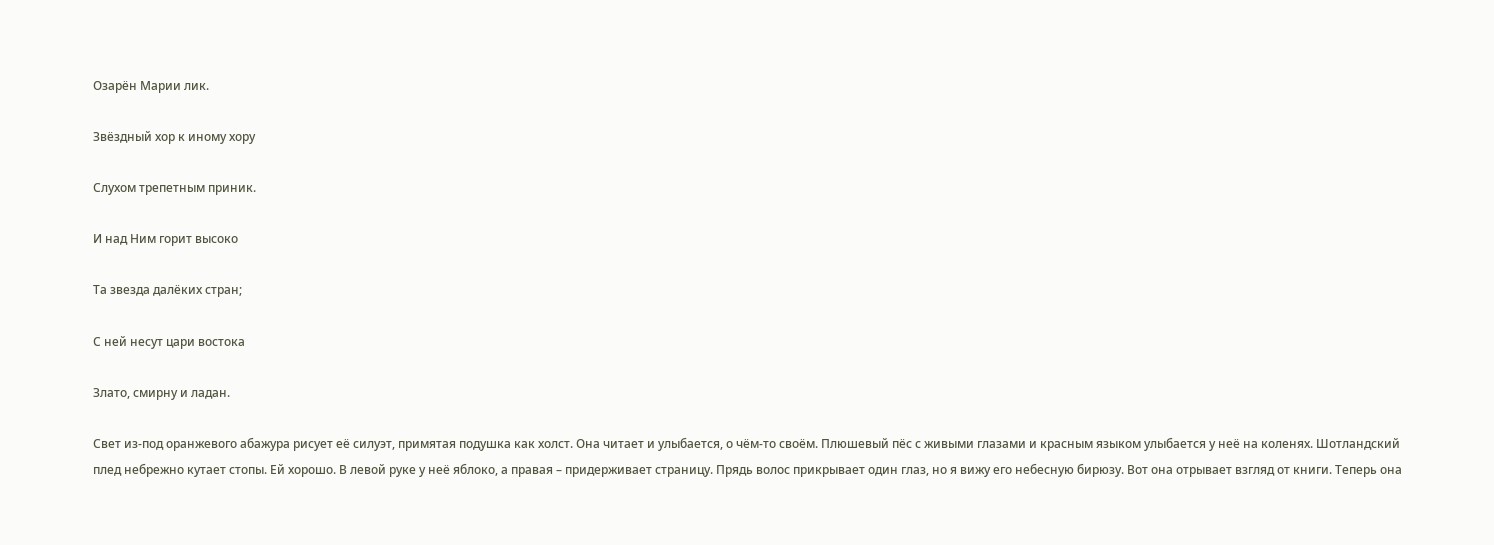Озарён Марии лик.

Звёздный хор к иному хору

Слухом трепетным приник.

И над Ним горит высоко

Та звезда далёких стран;

С ней несут цари востока

Злато, смирну и ладан.

Свет из-под оранжевого абажура рисует её силуэт, примятая подушка как холст. Она читает и улыбается, о чём-то своём. Плюшевый пёс с живыми глазами и красным языком улыбается у неё на коленях. Шотландский плед небрежно кутает стопы. Ей хорошо. В левой руке у неё яблоко, а правая – придерживает страницу. Прядь волос прикрывает один глаз, но я вижу его небесную бирюзу. Вот она отрывает взгляд от книги. Теперь она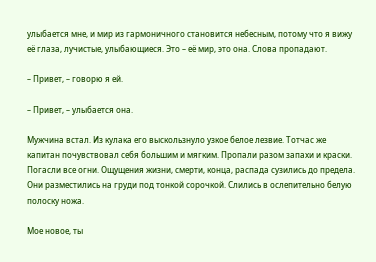улыбается мне, и мир из гармоничного становится небесным, потому что я вижу её глаза, лучистые, улыбающиеся. Это – её мир, это она. Слова пропадают.

– Привет, – говорю я ей.

– Привет, – улыбается она.

Мужчина встал. Из кулака его выскользнуло узкое белое лезвие. Тотчас же капитан почувствовал себя большим и мягким. Пропали разом запахи и краски. Погасли все огни. Ощущения жизни, смерти, конца, распада сузились до предела. Они разместились на груди под тонкой сорочкой. Слились в ослепительно белую полоску ножа.

Мое новое, ты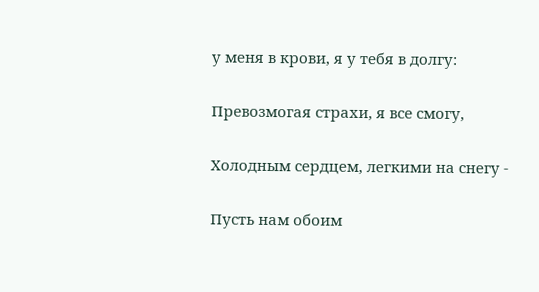у меня в крови, я у тебя в долгу:

Превозмогая страхи, я все смогу,

Холодным сердцем, легкими на снегу -

Пусть нам обоим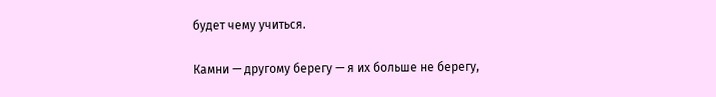будет чему учиться.

Камни — другому берегу — я их больше не берегу,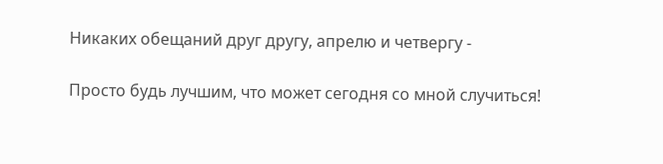Никаких обещаний друг другу, апрелю и четвергу -

Просто будь лучшим, что может сегодня со мной случиться!